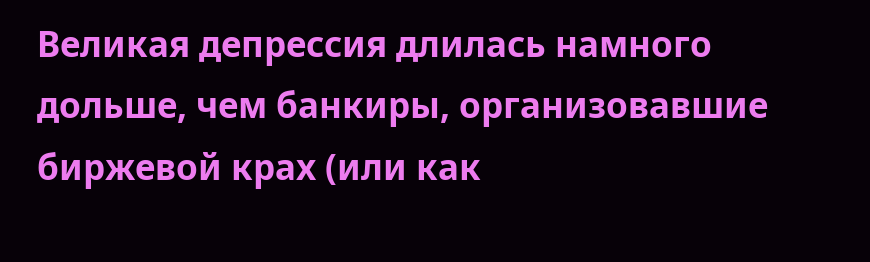Великая депрессия длилась намного дольше, чем банкиры, организовавшие биржевой крах (или как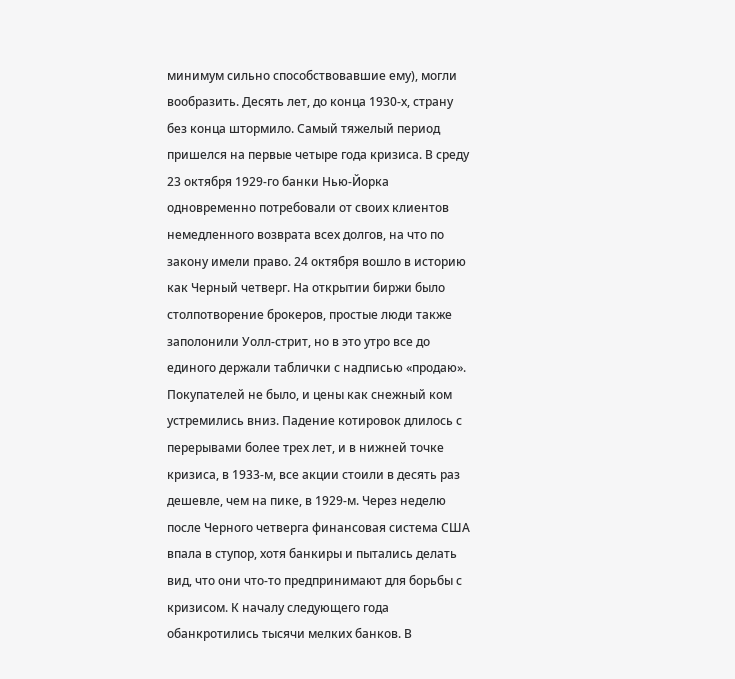минимум сильно способствовавшие ему), могли вообразить. Десять лет, до конца 1930-х, страну без конца штормило. Самый тяжелый период пришелся на первые четыре года кризиса. В среду 23 октября 1929-го банки Нью-Йорка одновременно потребовали от своих клиентов немедленного возврата всех долгов, на что по закону имели право. 24 октября вошло в историю как Черный четверг. На открытии биржи было столпотворение брокеров, простые люди также заполонили Уолл-стрит, но в это утро все до единого держали таблички с надписью «продаю». Покупателей не было, и цены как снежный ком устремились вниз. Падение котировок длилось с перерывами более трех лет, и в нижней точке кризиса, в 1933-м, все акции стоили в десять раз дешевле, чем на пике, в 1929-м. Через неделю после Черного четверга финансовая система США впала в ступор, хотя банкиры и пытались делать вид, что они что-то предпринимают для борьбы с кризисом. К началу следующего года обанкротились тысячи мелких банков. В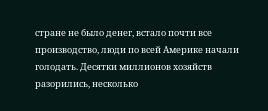стране не было денег, встало почти все производство, люди по всей Америке начали голодать. Десятки миллионов хозяйств разорились, несколько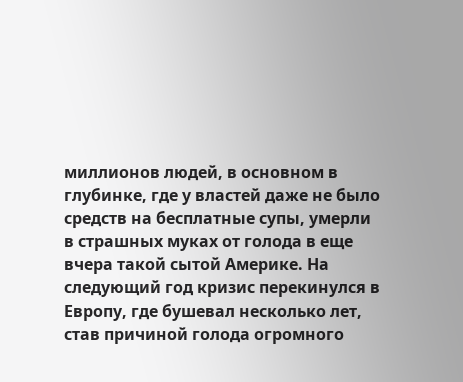миллионов людей, в основном в глубинке, где у властей даже не было средств на бесплатные супы, умерли в страшных муках от голода в еще вчера такой сытой Америке. На следующий год кризис перекинулся в Европу, где бушевал несколько лет, став причиной голода огромного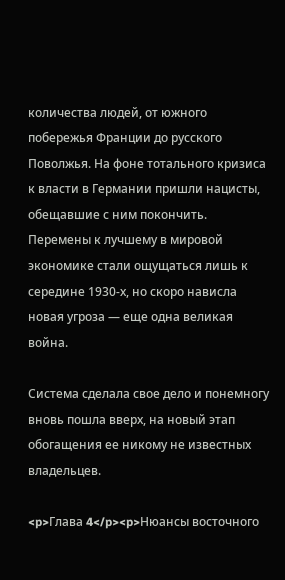количества людей, от южного побережья Франции до русского Поволжья. На фоне тотального кризиса к власти в Германии пришли нацисты, обещавшие с ним покончить. Перемены к лучшему в мировой экономике стали ощущаться лишь к середине 1930-х, но скоро нависла новая угроза — еще одна великая война.

Система сделала свое дело и понемногу вновь пошла вверх, на новый этап обогащения ее никому не известных владельцев.

<p>Глава 4</p><p>Нюансы восточного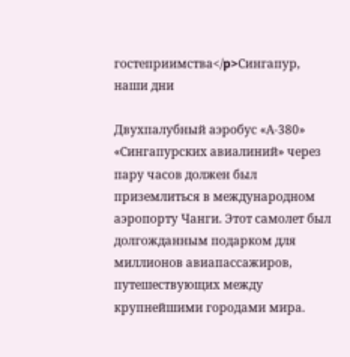гостеприимства</p>Сингапур, наши дни

Двухпалубный аэробус «А-380» «Сингапурских авиалиний» через пару часов должен был приземлиться в международном аэропорту Чанги. Этот самолет был долгожданным подарком для миллионов авиапассажиров, путешествующих между крупнейшими городами мира.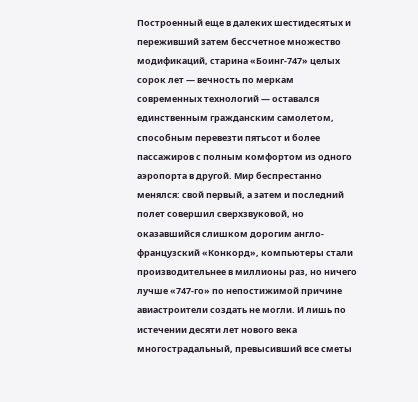Построенный еще в далеких шестидесятых и переживший затем бессчетное множество модификаций, старина «Боинг-747» целых сорок лет — вечность по меркам современных технологий — оставался единственным гражданским самолетом, способным перевезти пятьсот и более пассажиров с полным комфортом из одного аэропорта в другой. Мир беспрестанно менялся: свой первый, а затем и последний полет совершил сверхзвуковой, но оказавшийся слишком дорогим англо-французский «Конкорд», компьютеры стали производительнее в миллионы раз, но ничего лучше «747-го» по непостижимой причине авиастроители создать не могли. И лишь по истечении десяти лет нового века многострадальный, превысивший все сметы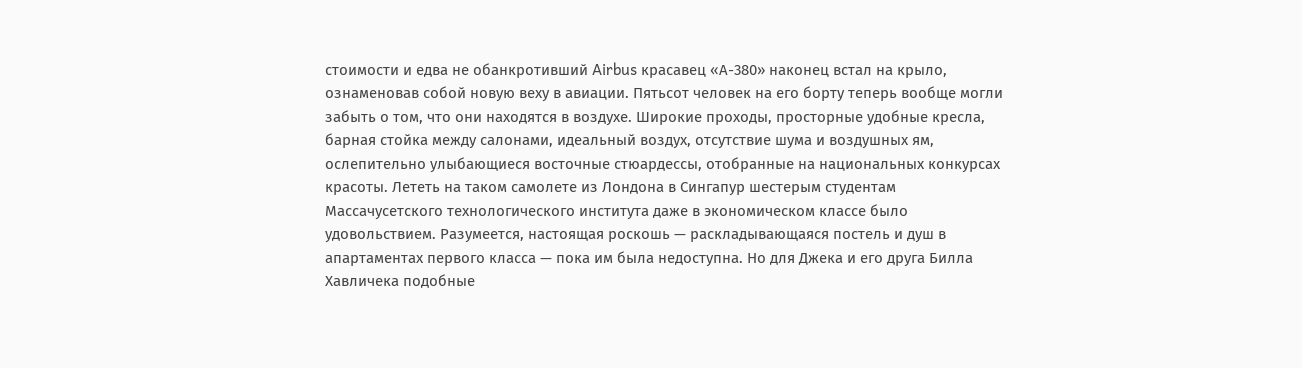стоимости и едва не обанкротивший Airbus красавец «А-380» наконец встал на крыло, ознаменовав собой новую веху в авиации. Пятьсот человек на его борту теперь вообще могли забыть о том, что они находятся в воздухе. Широкие проходы, просторные удобные кресла, барная стойка между салонами, идеальный воздух, отсутствие шума и воздушных ям, ослепительно улыбающиеся восточные стюардессы, отобранные на национальных конкурсах красоты. Лететь на таком самолете из Лондона в Сингапур шестерым студентам Массачусетского технологического института даже в экономическом классе было удовольствием. Разумеется, настоящая роскошь — раскладывающаяся постель и душ в апартаментах первого класса — пока им была недоступна. Но для Джека и его друга Билла Хавличека подобные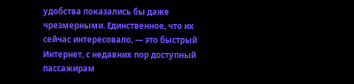удобства показались бы даже чрезмерными. Единственное, что их сейчас интересовало, — это быстрый Интернет, с недавних пор доступный пассажирам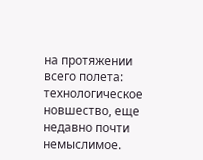на протяжении всего полета: технологическое новшество, еще недавно почти немыслимое.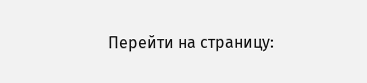Перейти на страницу: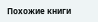Похожие книги